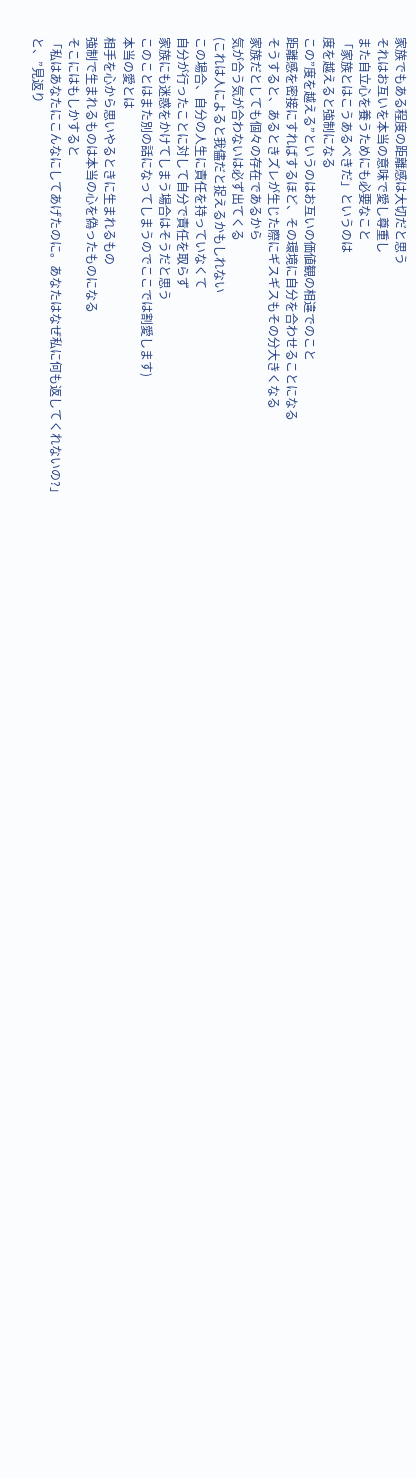家族でもある程度の距離感は大切だと思う
それはお互いを本当の意味で愛し尊重し
また自立心を養うためにも必要なこと
「家族とはこうあるべきだ」というのは
度を越えると強制になる
この”度を越える”というのはお互いの価値観の相違でのこと
距離感を密接にすればするほど、その環境に自分を合わせることになる
そうすると、あるときズレが生じた際にギスギスもその分大きくなる
家族だとしても個々の存在であるから
気が合う気が合わないは必ず出てくる
(これは人によると我儘だと捉えるかもしれない
この場合、自分の人生に責任を持っていなくて
自分が行ったことに対して自分で責任を取らず
家族にも迷惑をかけてしまう場合はそうだと思う
このことはまた別の話になってしまうのでここでは割愛します)
本当の愛とは
相手を心から思いやるときに生まれるもの
強制で生まれるものは本当の心を偽ったものになる
そこにはもしかすると
「私はあなたにこんなにしてあげたのに。あなたはなぜ私に何も返してくれないの?」
と、”見返り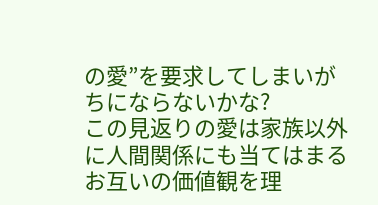の愛”を要求してしまいがちにならないかな?
この見返りの愛は家族以外に人間関係にも当てはまる
お互いの価値観を理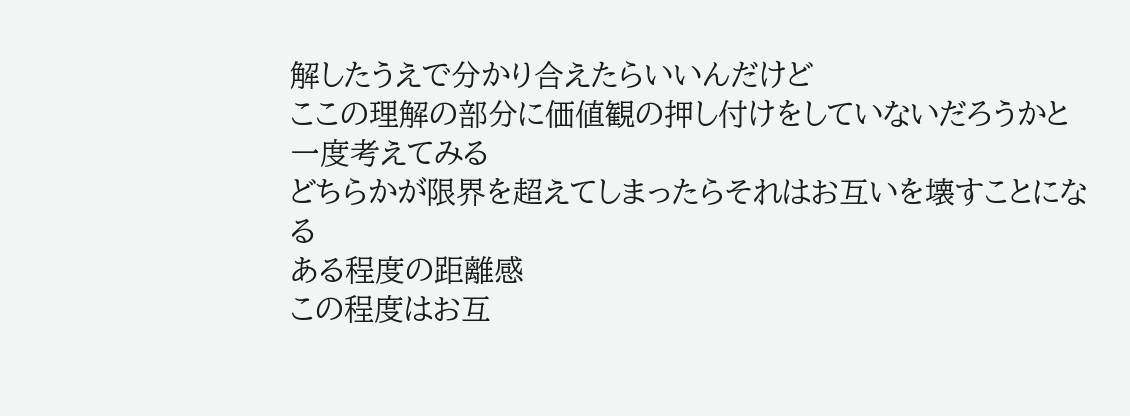解したうえで分かり合えたらいいんだけど
ここの理解の部分に価値観の押し付けをしていないだろうかと一度考えてみる
どちらかが限界を超えてしまったらそれはお互いを壊すことになる
ある程度の距離感
この程度はお互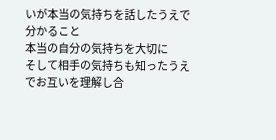いが本当の気持ちを話したうえで分かること
本当の自分の気持ちを大切に
そして相手の気持ちも知ったうえでお互いを理解し合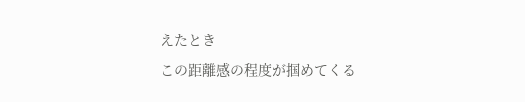えたとき
この距離感の程度が掴めてくる